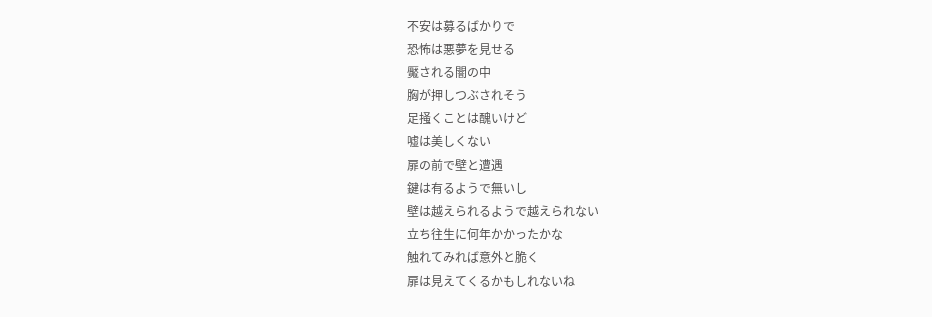不安は募るばかりで
恐怖は悪夢を見せる
魘される闇の中
胸が押しつぶされそう
足掻くことは醜いけど
嘘は美しくない
扉の前で壁と遭遇
鍵は有るようで無いし
壁は越えられるようで越えられない
立ち往生に何年かかったかな
触れてみれば意外と脆く
扉は見えてくるかもしれないね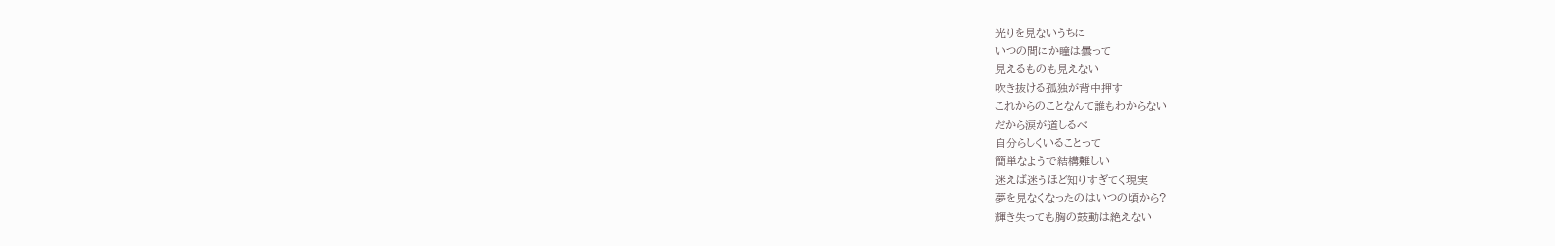光りを見ないうちに
いつの間にか瞳は曇って
見えるものも見えない
吹き抜ける孤独が背中押す
これからのことなんて誰もわからない
だから涙が道しるべ
自分らしくいることって
簡単なようで結構難しい
迷えば迷うほど知りすぎてく現実
夢を見なくなったのはいつの頃から?
輝き失っても胸の鼓動は絶えない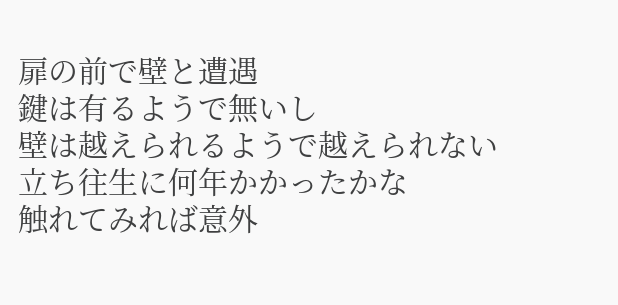扉の前で壁と遭遇
鍵は有るようで無いし
壁は越えられるようで越えられない
立ち往生に何年かかったかな
触れてみれば意外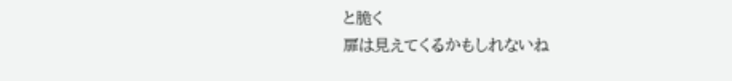と脆く
扉は見えてくるかもしれないね